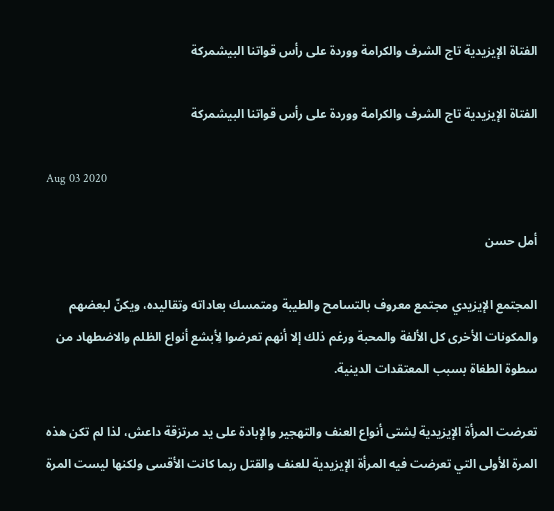الفتاة الإيزيدية تاج الشرف والكرامة ووردة على رأس قواتنا البيشمركة

الفتاة الإيزيدية تاج الشرف والكرامة ووردة على رأس قواتنا البيشمركة

Aug 03 2020

أمل حسن

المجتمع الإيزيدي مجتمع معروف بالتسامح والطيبة ومتمسك بعاداته وتقاليده، ويكنّ لبعضهم والمكونات الأخرى كل الألفة والمحبة ورغم ذلك إلا أنهم تعرضوا لِأبشع أنواع الظلم والاضطهاد من سطوة الطغاة بسبب المعتقدات الدينية.

تعرضت المرأة الإيزيدية لِشتى أنواع العنف والتهجير والإبادة على يد مرتزقة داعش، لذا لم تكن هذه المرة الأولى التي تعرضت فيه المرأة الإيزيدية للعنف والقتل ربما كانت الأقسى ولكنها ليست المرة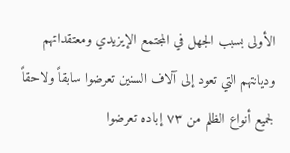الأولى بسبب الجهل في المجتمع الإيزيدي ومعتقداتهم وديانتهم التي تعود إلى آلاف السنين تعرضوا سابقاً ولاحقاً لجميع أنواع الظلم من ٧٣ إباده تعرضوا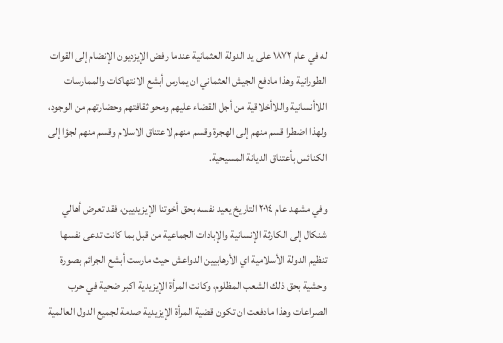له في عام ١٨٧٢ على يد الدولة العثمانية عندما رفض الإيزديون الإنضام إلى القوات الطورانية وهذا مادفع الجيش العثماني ان يمارس أبشع الانتهاكات والممارسات اللاأنسانية واللاأخلاقية من أجل القضاء عليهم ومحو ثقافتهم وحضارتهم من الوجود، ولهذا اضطرا قسم منهم إلى الهجرة وقسم منهم لاعتناق الاسلام وقسم منهم لجؤا إلى الكنائس بأعتناق الديانة المسيحية.

وفي مشهد عام ٢٠١٤ التاريخ يعيد نفسه بحق أخوتنا الإيزيديين، فقد تعرض أهالي شنكال إلى الكارثة الإنسانية والإبادات الجماعية من قبل بما كانت تدعى نفسها تنظيم الدولة الأسلامية اي الأرهابيين الدواعش حيث مارست أبشع الجرائم بصورة وحشية بحق ذلك الشعب المظلوم، وكانت المرأة الإيزيدية اكبر ضحية في حرب الصراعات وهذا مادفعت ان تكون قضية المرأة الإيزيدية صدمة لجميع الدول العالمية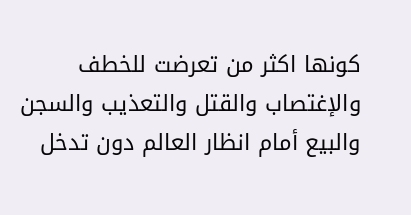كونها اكثر من تعرضت للخطف والإغتصاب والقتل والتعذيب والسجن والبيع أمام انظار العالم دون تدخل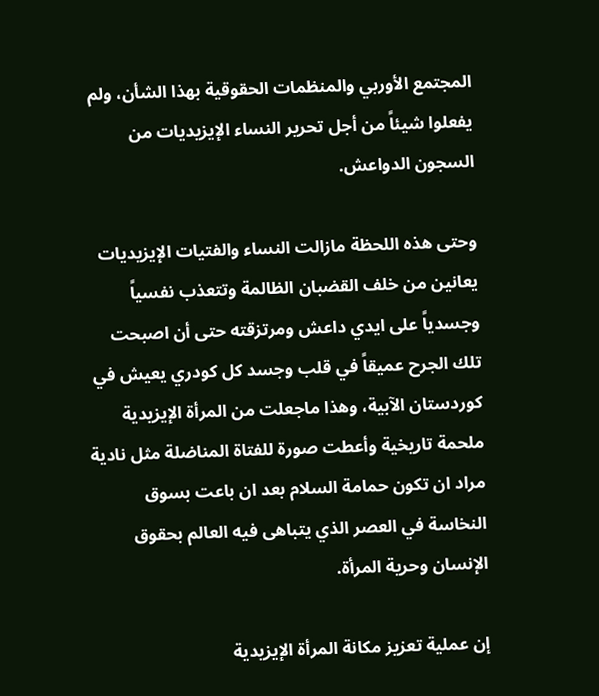المجتمع الأوربي والمنظمات الحقوقية بهذا الشأن، ولم يفعلوا شيئاً من أجل تحرير النساء الإيزيديات من السجون الدواعش.

وحتى هذه اللحظة مازالت النساء والفتيات الإيزيديات يعانين من خلف القضبان الظالمة وتتعذب نفسياً وجسدياً على ايدي داعش ومرتزقته حتى أن اصبحت تلك الجرح عميقاً في قلب وجسد كل كودري يعيش في كوردستان الآبية، وهذا ماجعلت من المرأة الإيزيدية ملحمة تاريخية وأعطت صورة للفتاة المناضلة مثل نادية مراد ان تكون حمامة السلام بعد ان باعت بسوق النخاسة في العصر الذي يتباهى فيه العالم بحقوق الإنسان وحرية المرأة.

إن عملية تعزيز مكانة المرأة الإيزيدية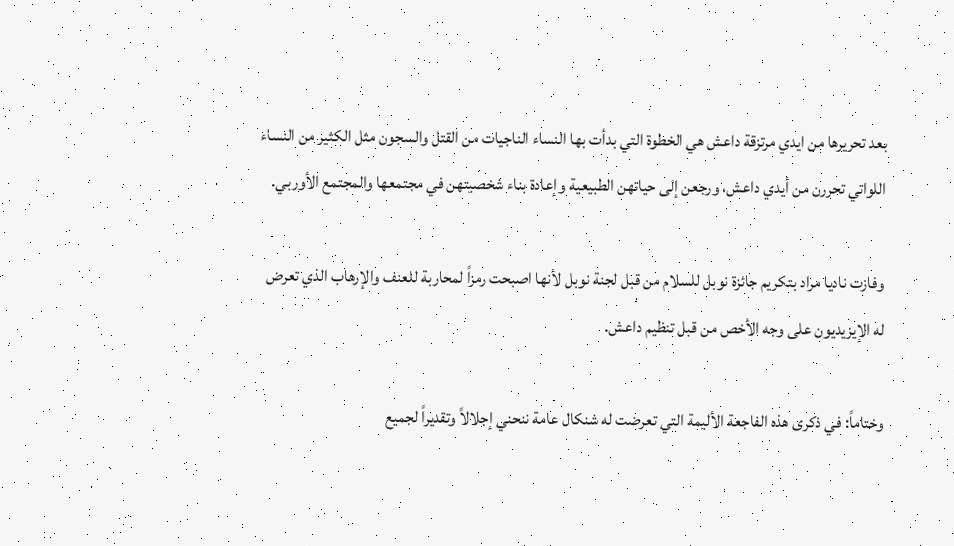بعد تحريرها من ايدي مرتزقة داعش هي الخطوة التي بدأت بها النساء الناجيات من القتل والسجون مثل الكثير من النساء اللواتي تحررن من أيدي داعش، ورجعن إلى حياتهن الطبيعية وإعادة بناء شخصيتهن في مجتمعها والمجتمع الأوربي.

وفازت ناديا مراد بتكريم جائزة نوبل للسلام من قبل لجنة نوبل لأنها اصبحت رمزاً لمحاربة للعنف والإرهاب الذي تعرض له الإيزيديون على وجه الأخص من قبل تنظيم داعش.

وختاماً: في ذكرى هذه الفاجعة الأليمة التي تعرضت له شنكال عامة ننحني إجلالاً وتقديراً لجميع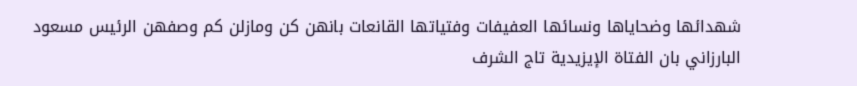شهدائها وضحاياها ونسائها العفيفات وفتياتها القانعات بانهن كن ومازلن كم وصفهن الرئيس مسعود البارزاني بان الفتاة الإيزيدية تاج الشرف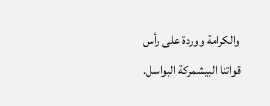والكرامة ووردة على رأس قواتنا البيشمركة البواسل.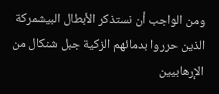ومن الواجب أن نستذكر الأبطال البيشمركة الذين حرروا بدمائهم الزكية جبل شنكال من الإرهابيين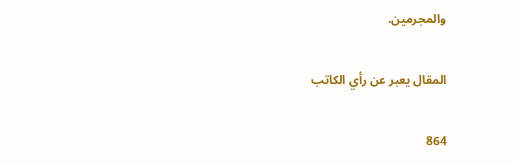والمجرمين.

المقال يعبر عن رأي الكاتب

864